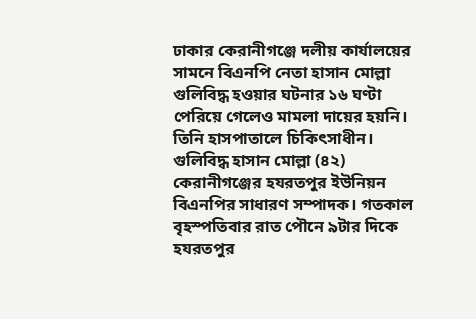ঢাকার কেরানীগঞ্জে দলীয় কার্যালয়ের সামনে বিএনপি নেতা হাসান মোল্লা গুলিবিদ্ধ হওয়ার ঘটনার ১৬ ঘণ্টা পেরিয়ে গেলেও মামলা দায়ের হয়নি। তিনি হাসপাতালে চিকিৎসাধীন।
গুলিবিদ্ধ হাসান মোল্লা (৪২) কেরানীগঞ্জের হযরতপুর ইউনিয়ন বিএনপির সাধারণ সম্পাদক। গতকাল বৃহস্পতিবার রাত পৌনে ৯টার দিকে হযরতপুর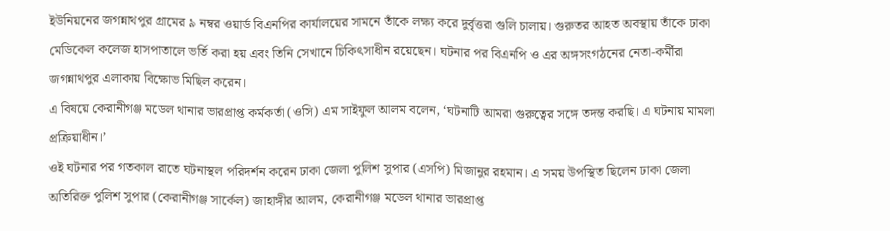ইউনিয়নের জগন্নাথপুর গ্রামের ৯ নম্বর ওয়ার্ড বিএনপির কার্যালয়ের সামনে তাঁকে লক্ষ্য করে দুর্বৃত্তরা গুলি চালায়। গুরুতর আহত অবস্থায় তাঁকে ঢাকা মেডিকেল কলেজ হাসপাতালে ভর্তি করা হয় এবং তিনি সেখানে চিকিৎসাধীন রয়েছেন। ঘটনার পর বিএনপি ও এর অঙ্গসংগঠনের নেতা-কর্মীরা জগন্নাথপুর এলাকায় বিক্ষোভ মিছিল করেন।
এ বিষয়ে কেরানীগঞ্জ মডেল থানার ভারপ্রাপ্ত কর্মকর্তা (ওসি) এম সাইফুল আলম বলেন, ‘ঘটনাটি আমরা গুরুত্বের সঙ্গে তদন্ত করছি। এ ঘটনায় মামলা প্রক্রিয়াধীন।’
ওই ঘটনার পর গতকাল রাতে ঘটনাস্থল পরিদর্শন করেন ঢাকা জেলা পুলিশ সুপার (এসপি) মিজানুর রহমান। এ সময় উপস্থিত ছিলেন ঢাকা জেলা অতিরিক্ত পুলিশ সুপার (কেরানীগঞ্জ সার্কেল) জাহাঙ্গীর আলম, কেরানীগঞ্জ মডেল থানার ভারপ্রাপ্ত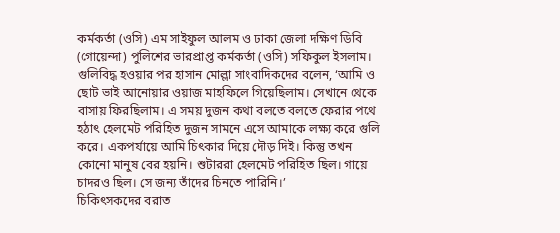কর্মকর্তা (ওসি) এম সাইফুল আলম ও ঢাকা জেলা দক্ষিণ ডিবি (গোয়েন্দা) পুলিশের ভারপ্রাপ্ত কর্মকর্তা (ওসি) সফিকুল ইসলাম।
গুলিবিদ্ধ হওয়ার পর হাসান মোল্লা সাংবাদিকদের বলেন, ‘আমি ও ছোট ভাই আনোয়ার ওয়াজ মাহফিলে গিয়েছিলাম। সেখানে থেকে বাসায় ফিরছিলাম। এ সময় দুজন কথা বলতে বলতে ফেরার পথে হঠাৎ হেলমেট পরিহিত দুজন সামনে এসে আমাকে লক্ষ্য করে গুলি করে। একপর্যায়ে আমি চিৎকার দিয়ে দৌড় দিই। কিন্তু তখন কোনো মানুষ বের হয়নি। শুটাররা হেলমেট পরিহিত ছিল। গায়ে চাদরও ছিল। সে জন্য তাঁদের চিনতে পারিনি।’
চিকিৎসকদের বরাত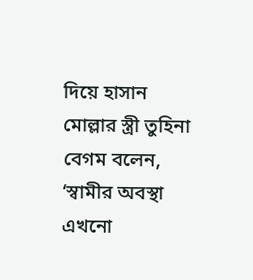দিয়ে হাসান মোল্লার স্ত্রী তুহিনা বেগম বলেন, ‘স্বামীর অবস্থা এখনো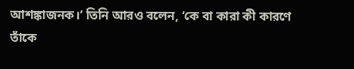আশঙ্কাজনক।’ তিনি আরও বলেন, ‘কে বা কারা কী কারণে তাঁকে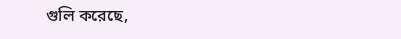গুলি করেছে,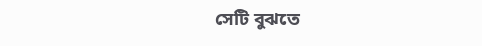সেটি বুঝতে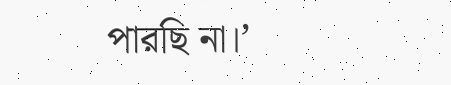পারছি না।’